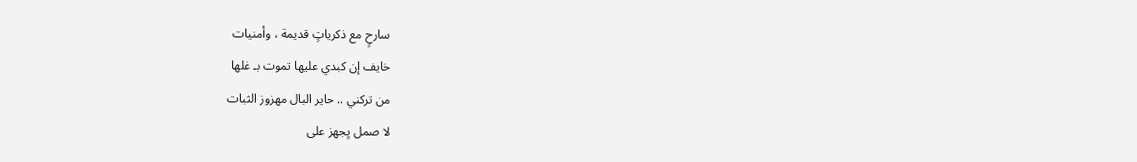سارحٍ مع ذكرياتٍ قديمة ، وأمنيات
خايف إن كبدي عليها تموت بـ غلها
من تركني .. حاير البال مهزوز الثبات
لا صمل يِجهز على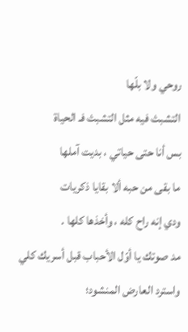روحي ولا بلّها
التشبث فيه مثل التشبث فـ الحياة
بس أنا حتى حياتي ، بديت آملها
ما بقى من حبه ألا بقايا ذكريات
ودي إنه راح كله ، وأخذها كلها .
مد صوتك يا أوّل الأحباب قبل أسريك كلي
واسترد العارض المنشود؛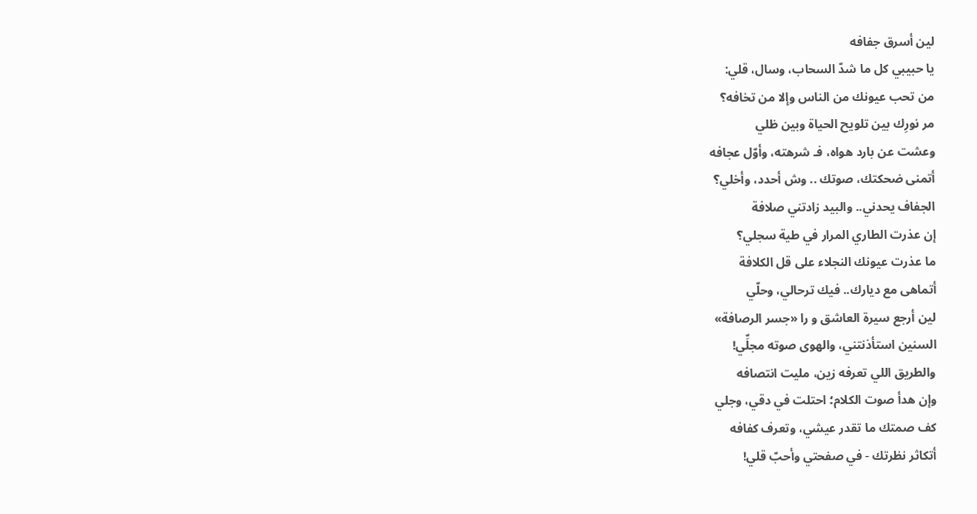لين أسرق جفافه
يا حبيبي كل ما شدّ السحاب، وسال، قلي:
من تحب عيونك من الناس وإلا من تخافه؟
مر نورِك بين تلويح الحياة وبين ظلي
وعشت عن بارد هواه، فـ شرهته، وأوّل عجافه
أتمنى ضحكتك، صوتك .. وش أحدد، وأخلي؟
الجفاف يحدني.. والبيد زادتني صلافة
إن عذرت الطاري المرار في طية سجلي؟
ما عذرت عيونك النجلاء على قل الكلافة
أتماهى مع ديارك.. فيك ترحالي، وحلّي
لين أرجع سيرة العاشق و را «جسر الرصافة»
السنين استأذنتني، والهوى صوته مجلِّي!
والطريق اللي تعرفه زين، مليت انتصافه
وإن هدأ صوت الكلام؛ احتلت في دقي، وجلي
كف صمتك ما تقدر عيشي، وتعرف كفافه
أتكاثر نظرتك - في صفحتي وأحبّ قلي!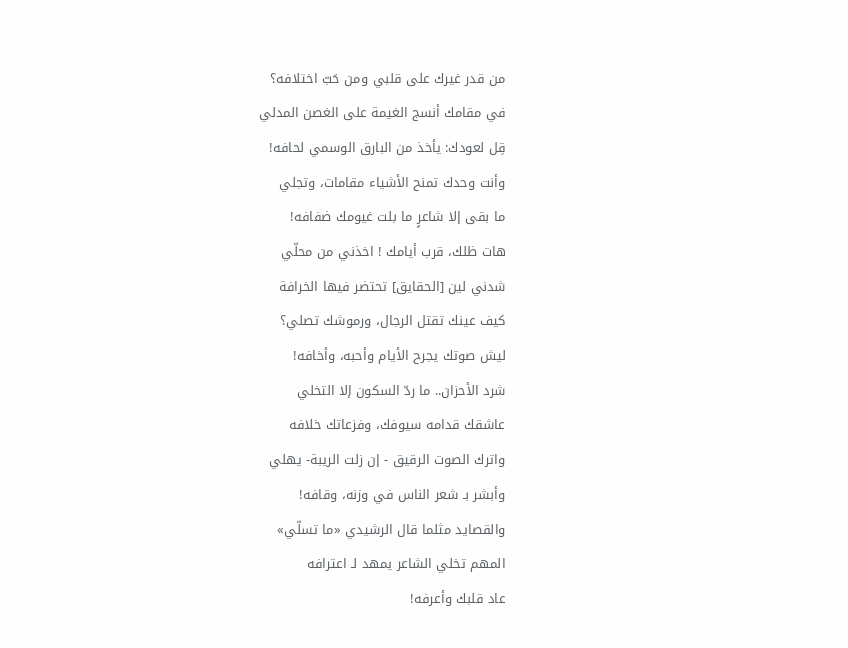من قدر غيرك على قلبي ومن حَبّ اختلافه؟
في مقامك أنسج الغيمة على الغصن المدلي
قِل لعودك: يأخذ من البارق الوسمي لحافه!
وأنت وحدك تمنح الأشياء مقامات، وتجلي
ما بقى إلا شاعرٍ ما بلت غيومك ضفافه!
هات ظلك، قرب أيامك ! اخذني من محلّي
شدني لين [الحقايق] تحتضر فيها الخرافة
كيف عينك تقتل الرجال، ورموشك تصلي؟
ليش صوتك يجرح الأيام وأحبه، وأخافه!
شرد الأحزان.. ما ردّ السكون إلا التخلي
عاشقك قدامه سيوفك، وفزعاتك خلافه
واترك الصوت الرقيق - إن زلت الريبة- يهلي
وأبشر بـ شعر الناس في وزنه، وقافه!
والقصايد مثلما قال الرشيدي «ما تسلّي»
المهم تخلي الشاعر يمهد لـ اعترافه
عاد قلبك وأعرفه!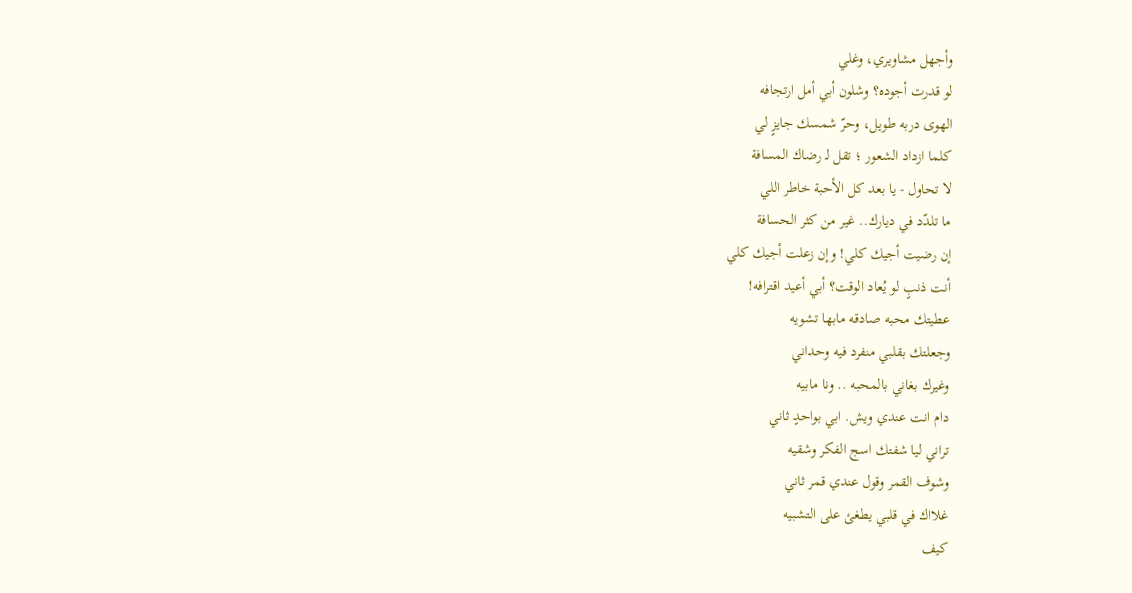وأجهل مشاويري، وغلي
لو قدرت أجوده؟ وشلون أبي أمل ارتجافه
الهوى دربه طويل، وحرّ شمسك جايزٍ لي
كلما ازداد الشعور ؛ تقل لـ رضاك المسافة
لا تحاول - يا بعد كل الأحبة خاطر اللي
ما تلدّد في ديارك.. غير من كثر الحسافة
إن رضيت أجيك كلي! وإن زعلت أجيك كلي
أنت ذنبٍ لو يُعاد الوقت؟ أبي أعيد اقترافه!
عطيتك محبه صادقه مابها تشويه
وجعلتك بقلبي منفرد فيه وحداني
وغيرك بغاني بالمحبه .. ونا مابيه
دام انت عندي ويش. ابي بواحدٍ ثاني
تراني ليا شفتك اسج الفكر وشقيه
وشوف القمر وقول عندي قمر ثاني
غلااك في قلبي يطغئ على التشبيه
كيف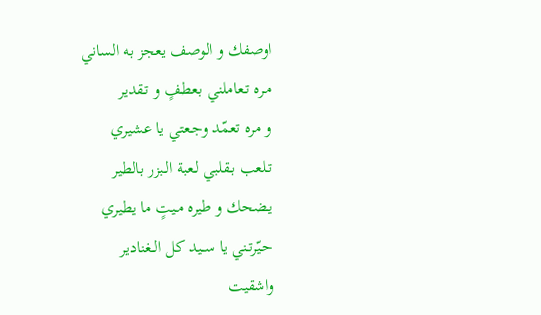اوصفك و الوصف يعجز به الساني
مـره تـعاملني بعطـفٍ و تـقدير
و مره تعمّد وجـعتي يا عشيري
تـلعب بـقلبي لـعبة الـبزر بالطير
يـضحك و طيره مـيتٍ ما يطيري
حـيّرتـني يا ســيد كل الــغنادير
واشقيت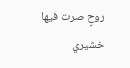روحٍ صرت فيها خشيري